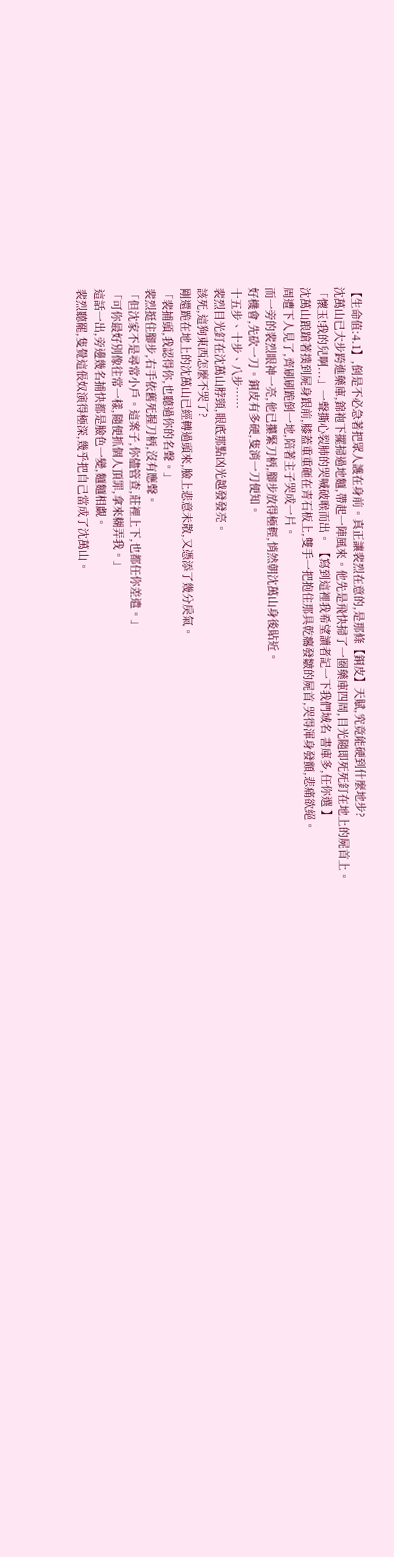【生命值:4.1】,倒是不必急著把眾人護在身前。真正讓裴烈在意的,是那條【銅皮】天賦,究竟能硬到什麼地步?
沈萬山已大步跨進藥庫,錦袍下擺掃過地麵,帶起一陣風來。他先是飛快掃了一圈藥庫四周,目光隨即死死釘在地上的屍首上。
「懷玉!我的兒啊...」一聲撕心裂肺的哭喊破喉而出。 【寫到這裡我希望讀者記一下我們域名 書庫多,任你選 】
沈萬山踉蹌著撲到屍身跟前,膝蓋重重砸在青石板上,雙手一把抱住那具乾癟發皺的屍首,哭得渾身發顫,悲痛欲絕。
周遭下人見了,齊刷刷跪倒一地,陪著主子哭成一片。
而一旁的裴烈眼神一亮,他已攥緊刀柄,腳步放得極輕,悄然朝沈萬山身後貼近。
好機會,先砍一刀。銅皮有多硬,隻消一刀便知。
十五步、十步、八步……
裴烈目光釘在沈萬山脖頸,眼底那點凶光越發發亮。
該死,這狗東西怎麼不哭了?
剛還跪在地上的沈萬山已經轉過頭來,臉上悲意未散,又憑添了幾分戾氣。
「裴捕頭,我認得你,也聽過你的名聲。」
裴烈挺住腳步,右手依舊死握刀柄,沒有應聲。
「但沈家不是尋常小戶。這案子,你儘管查,莊裡上下,也都任你差遣。」
「可你最好別像往常一樣,隨便抓個人頂罪,拿來糊弄我。」
這話一出,旁邊幾名捕快都是臉色一變,麵麵相覷。
裴烈聽罷,隻覺這倀奴演得極深,幾乎把自己當成了沈萬山。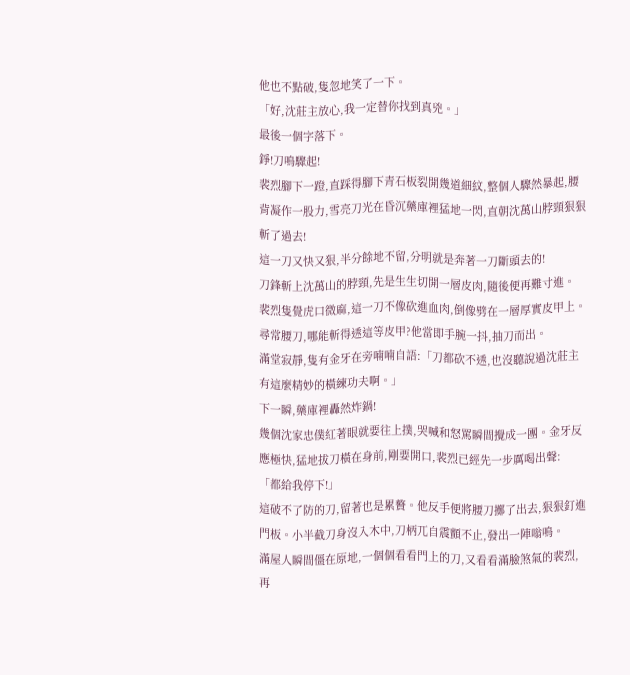他也不點破,隻忽地笑了一下。
「好,沈莊主放心,我一定替你找到真兇。」
最後一個字落下。
錚!刀鳴驟起!
裴烈腳下一蹬,直踩得腳下青石板裂開幾道細紋,整個人驟然暴起,腰背凝作一股力,雪亮刀光在昏沉藥庫裡猛地一閃,直朝沈萬山脖頸狠狠斬了過去!
這一刀又快又狠,半分餘地不留,分明就是奔著一刀斷頭去的!
刀鋒斬上沈萬山的脖頸,先是生生切開一層皮肉,隨後便再難寸進。
裴烈隻覺虎口微麻,這一刀不像砍進血肉,倒像劈在一層厚實皮甲上。尋常腰刀,哪能斬得透這等皮甲?他當即手腕一抖,抽刀而出。
滿堂寂靜,隻有金牙在旁喃喃自語:「刀都砍不透,也沒聽說過沈莊主有這麼精妙的橫練功夫啊。」
下一瞬,藥庫裡轟然炸鍋!
幾個沈家忠僕紅著眼就要往上撲,哭喊和怒罵瞬間攪成一團。金牙反應極快,猛地拔刀橫在身前,剛要開口,裴烈已經先一步厲喝出聲:
「都給我停下!」
這破不了防的刀,留著也是累贅。他反手便將腰刀擲了出去,狠狠釘進門板。小半截刀身沒入木中,刀柄兀自震顫不止,發出一陣嗡鳴。
滿屋人瞬間僵在原地,一個個看看門上的刀,又看看滿臉煞氣的裴烈,再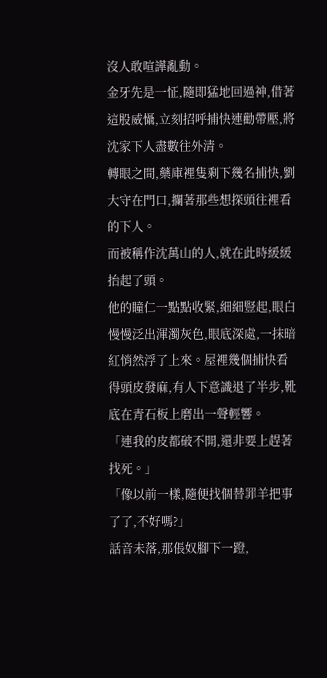沒人敢喧譁亂動。
金牙先是一怔,隨即猛地回過神,借著這股威懾,立刻招呼捕快連勸帶壓,將沈家下人盡數往外清。
轉眼之間,藥庫裡隻剩下幾名捕快,劉大守在門口,攔著那些想探頭往裡看的下人。
而被稱作沈萬山的人,就在此時緩緩抬起了頭。
他的瞳仁一點點收緊,細細豎起,眼白慢慢泛出渾濁灰色,眼底深處,一抹暗紅悄然浮了上來。屋裡幾個捕快看得頭皮發麻,有人下意識退了半步,靴底在青石板上磨出一聲輕響。
「連我的皮都破不開,還非要上趕著找死。」
「像以前一樣,隨便找個替罪羊把事了了,不好嗎?」
話音未落,那倀奴腳下一蹬,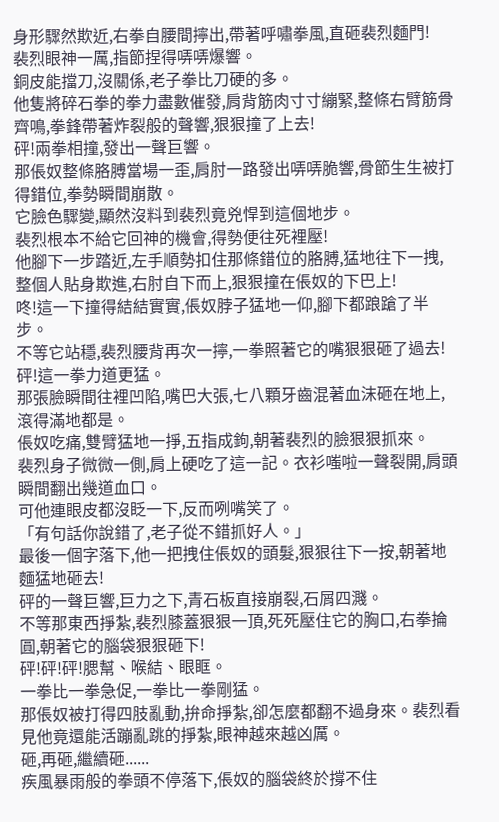身形驟然欺近,右拳自腰間擰出,帶著呼嘯拳風,直砸裴烈麵門!
裴烈眼神一厲,指節捏得哢哢爆響。
銅皮能擋刀,沒關係,老子拳比刀硬的多。
他隻將碎石拳的拳力盡數催發,肩背筋肉寸寸繃緊,整條右臂筋骨齊鳴,拳鋒帶著炸裂般的聲響,狠狠撞了上去!
砰!兩拳相撞,發出一聲巨響。
那倀奴整條胳膊當場一歪,肩肘一路發出哢哢脆響,骨節生生被打得錯位,拳勢瞬間崩散。
它臉色驟變,顯然沒料到裴烈竟兇悍到這個地步。
裴烈根本不給它回神的機會,得勢便往死裡壓!
他腳下一步踏近,左手順勢扣住那條錯位的胳膊,猛地往下一拽,整個人貼身欺進,右肘自下而上,狠狠撞在倀奴的下巴上!
咚!這一下撞得結結實實,倀奴脖子猛地一仰,腳下都踉蹌了半步。
不等它站穩,裴烈腰背再次一擰,一拳照著它的嘴狠狠砸了過去!
砰!這一拳力道更猛。
那張臉瞬間往裡凹陷,嘴巴大張,七八顆牙齒混著血沫砸在地上,滾得滿地都是。
倀奴吃痛,雙臂猛地一掙,五指成鉤,朝著裴烈的臉狠狠抓來。
裴烈身子微微一側,肩上硬吃了這一記。衣衫嗤啦一聲裂開,肩頭瞬間翻出幾道血口。
可他連眼皮都沒眨一下,反而咧嘴笑了。
「有句話你說錯了,老子從不錯抓好人。」
最後一個字落下,他一把拽住倀奴的頭髮,狠狠往下一按,朝著地麵猛地砸去!
砰的一聲巨響,巨力之下,青石板直接崩裂,石屑四濺。
不等那東西掙紮,裴烈膝蓋狠狠一頂,死死壓住它的胸口,右拳掄圓,朝著它的腦袋狠狠砸下!
砰!砰!砰!腮幫、喉結、眼眶。
一拳比一拳急促,一拳比一拳剛猛。
那倀奴被打得四肢亂動,拚命掙紮,卻怎麼都翻不過身來。裴烈看見他竟還能活蹦亂跳的掙紮,眼神越來越凶厲。
砸,再砸,繼續砸......
疾風暴雨般的拳頭不停落下,倀奴的腦袋終於撐不住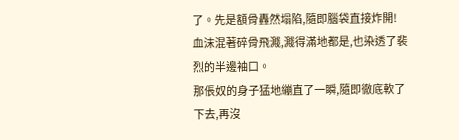了。先是額骨轟然塌陷,隨即腦袋直接炸開!
血沫混著碎骨飛濺,濺得滿地都是,也染透了裴烈的半邊袖口。
那倀奴的身子猛地繃直了一瞬,隨即徹底軟了下去,再沒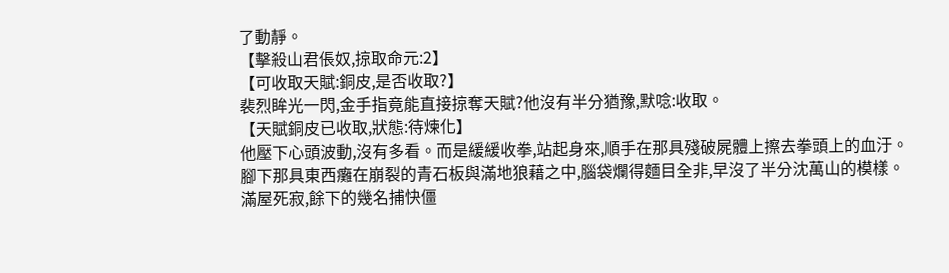了動靜。
【擊殺山君倀奴,掠取命元:2】
【可收取天賦:銅皮,是否收取?】
裴烈眸光一閃,金手指竟能直接掠奪天賦?他沒有半分猶豫,默唸:收取。
【天賦銅皮已收取,狀態:待煉化】
他壓下心頭波動,沒有多看。而是緩緩收拳,站起身來,順手在那具殘破屍體上擦去拳頭上的血汙。
腳下那具東西癱在崩裂的青石板與滿地狼藉之中,腦袋爛得麵目全非,早沒了半分沈萬山的模樣。
滿屋死寂,餘下的幾名捕快僵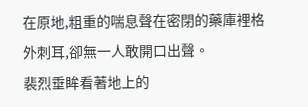在原地,粗重的喘息聲在密閉的藥庫裡格外刺耳,卻無一人敢開口出聲。
裴烈垂眸看著地上的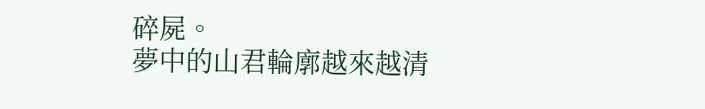碎屍。
夢中的山君輪廓越來越清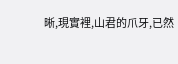晰,現實裡,山君的爪牙,已然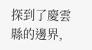探到了慶雲縣的邊界,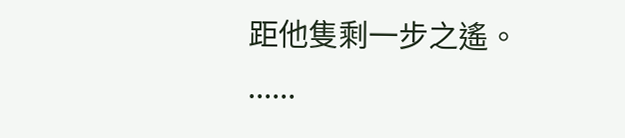距他隻剩一步之遙。
......